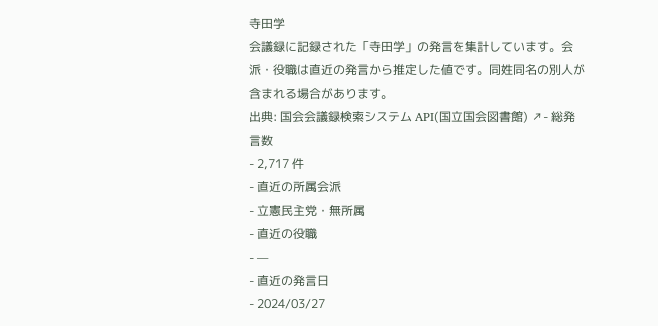寺田学
会議録に記録された「寺田学」の発言を集計しています。会派・役職は直近の発言から推定した値です。同姓同名の別人が含まれる場合があります。
出典: 国会会議録検索システム API(国立国会図書館) ↗- 総発言数
- 2,717 件
- 直近の所属会派
- 立憲民主党・無所属
- 直近の役職
- —
- 直近の発言日
- 2024/03/27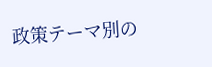政策テーマ別の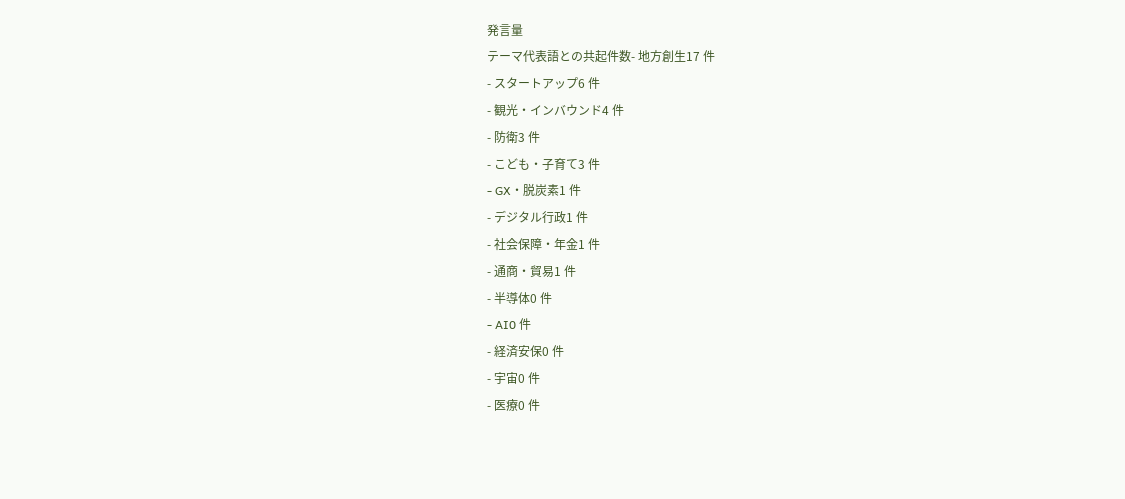発言量
テーマ代表語との共起件数- 地方創生17 件
- スタートアップ6 件
- 観光・インバウンド4 件
- 防衛3 件
- こども・子育て3 件
- GX・脱炭素1 件
- デジタル行政1 件
- 社会保障・年金1 件
- 通商・貿易1 件
- 半導体0 件
- AI0 件
- 経済安保0 件
- 宇宙0 件
- 医療0 件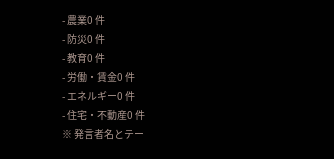- 農業0 件
- 防災0 件
- 教育0 件
- 労働・賃金0 件
- エネルギー0 件
- 住宅・不動産0 件
※ 発言者名とテー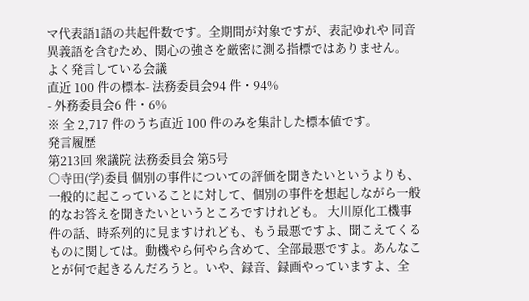マ代表語1語の共起件数です。全期間が対象ですが、表記ゆれや 同音異義語を含むため、関心の強さを厳密に測る指標ではありません。
よく発言している会議
直近 100 件の標本- 法務委員会94 件・94%
- 外務委員会6 件・6%
※ 全 2,717 件のうち直近 100 件のみを集計した標本値です。
発言履歴
第213回 衆議院 法務委員会 第5号
○寺田(学)委員 個別の事件についての評価を聞きたいというよりも、一般的に起こっていることに対して、個別の事件を想起しながら一般的なお答えを聞きたいというところですけれども。 大川原化工機事件の話、時系列的に見ますけれども、もう最悪ですよ、聞こえてくるものに関しては。動機やら何やら含めて、全部最悪ですよ。あんなことが何で起きるんだろうと。いや、録音、録画やっていますよ、全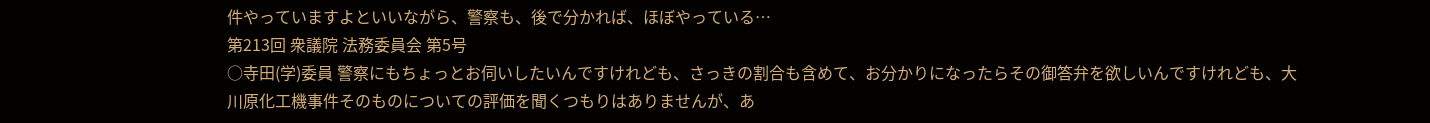件やっていますよといいながら、警察も、後で分かれば、ほぼやっている…
第213回 衆議院 法務委員会 第5号
○寺田(学)委員 警察にもちょっとお伺いしたいんですけれども、さっきの割合も含めて、お分かりになったらその御答弁を欲しいんですけれども、大川原化工機事件そのものについての評価を聞くつもりはありませんが、あ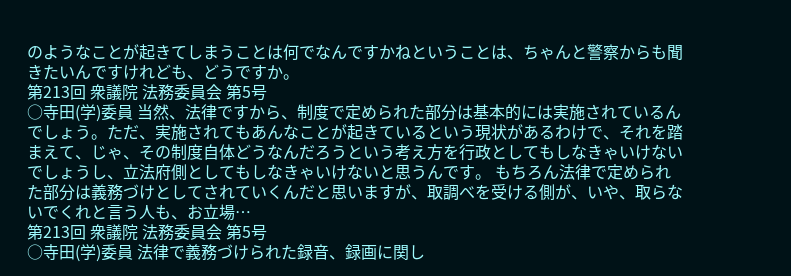のようなことが起きてしまうことは何でなんですかねということは、ちゃんと警察からも聞きたいんですけれども、どうですか。
第213回 衆議院 法務委員会 第5号
○寺田(学)委員 当然、法律ですから、制度で定められた部分は基本的には実施されているんでしょう。ただ、実施されてもあんなことが起きているという現状があるわけで、それを踏まえて、じゃ、その制度自体どうなんだろうという考え方を行政としてもしなきゃいけないでしょうし、立法府側としてもしなきゃいけないと思うんです。 もちろん法律で定められた部分は義務づけとしてされていくんだと思いますが、取調べを受ける側が、いや、取らないでくれと言う人も、お立場…
第213回 衆議院 法務委員会 第5号
○寺田(学)委員 法律で義務づけられた録音、録画に関し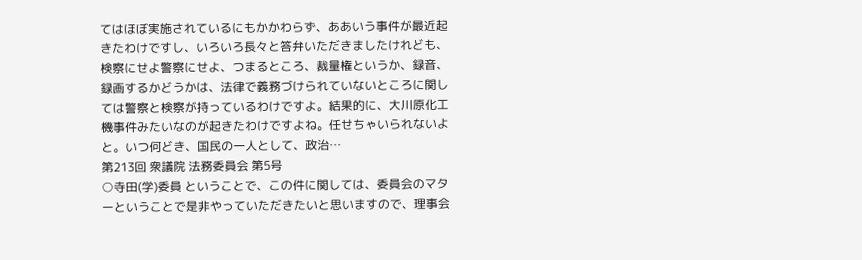てはほぼ実施されているにもかかわらず、ああいう事件が最近起きたわけですし、いろいろ長々と答弁いただきましたけれども、検察にせよ警察にせよ、つまるところ、裁量権というか、録音、録画するかどうかは、法律で義務づけられていないところに関しては警察と検察が持っているわけですよ。結果的に、大川原化工機事件みたいなのが起きたわけですよね。任せちゃいられないよと。いつ何どき、国民の一人として、政治…
第213回 衆議院 法務委員会 第5号
○寺田(学)委員 ということで、この件に関しては、委員会のマターということで是非やっていただきたいと思いますので、理事会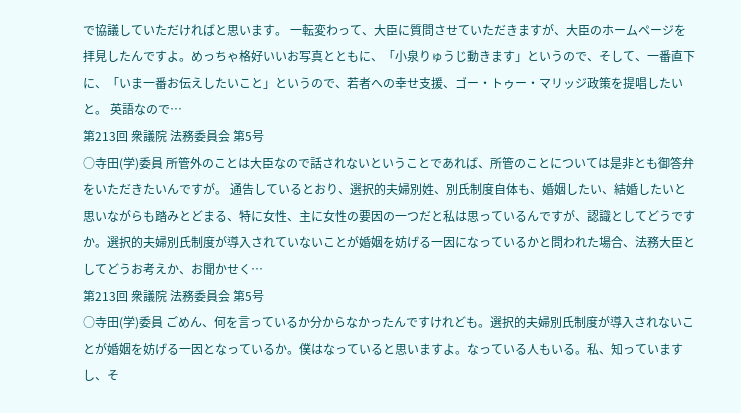で協議していただければと思います。 一転変わって、大臣に質問させていただきますが、大臣のホームページを拝見したんですよ。めっちゃ格好いいお写真とともに、「小泉りゅうじ動きます」というので、そして、一番直下に、「いま一番お伝えしたいこと」というので、若者への幸せ支援、ゴー・トゥー・マリッジ政策を提唱したいと。 英語なので…
第213回 衆議院 法務委員会 第5号
○寺田(学)委員 所管外のことは大臣なので話されないということであれば、所管のことについては是非とも御答弁をいただきたいんですが。 通告しているとおり、選択的夫婦別姓、別氏制度自体も、婚姻したい、結婚したいと思いながらも踏みとどまる、特に女性、主に女性の要因の一つだと私は思っているんですが、認識としてどうですか。選択的夫婦別氏制度が導入されていないことが婚姻を妨げる一因になっているかと問われた場合、法務大臣としてどうお考えか、お聞かせく…
第213回 衆議院 法務委員会 第5号
○寺田(学)委員 ごめん、何を言っているか分からなかったんですけれども。選択的夫婦別氏制度が導入されないことが婚姻を妨げる一因となっているか。僕はなっていると思いますよ。なっている人もいる。私、知っていますし、そ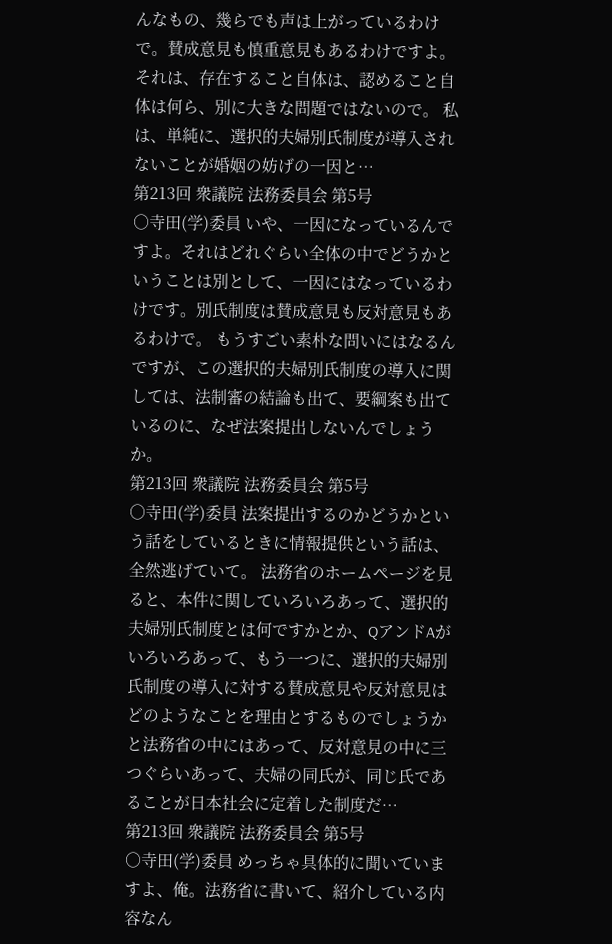んなもの、幾らでも声は上がっているわけで。賛成意見も慎重意見もあるわけですよ。それは、存在すること自体は、認めること自体は何ら、別に大きな問題ではないので。 私は、単純に、選択的夫婦別氏制度が導入されないことが婚姻の妨げの一因と…
第213回 衆議院 法務委員会 第5号
○寺田(学)委員 いや、一因になっているんですよ。それはどれぐらい全体の中でどうかということは別として、一因にはなっているわけです。別氏制度は賛成意見も反対意見もあるわけで。 もうすごい素朴な問いにはなるんですが、この選択的夫婦別氏制度の導入に関しては、法制審の結論も出て、要綱案も出ているのに、なぜ法案提出しないんでしょうか。
第213回 衆議院 法務委員会 第5号
○寺田(学)委員 法案提出するのかどうかという話をしているときに情報提供という話は、全然逃げていて。 法務省のホームページを見ると、本件に関していろいろあって、選択的夫婦別氏制度とは何ですかとか、QアンドAがいろいろあって、もう一つに、選択的夫婦別氏制度の導入に対する賛成意見や反対意見はどのようなことを理由とするものでしょうかと法務省の中にはあって、反対意見の中に三つぐらいあって、夫婦の同氏が、同じ氏であることが日本社会に定着した制度だ…
第213回 衆議院 法務委員会 第5号
○寺田(学)委員 めっちゃ具体的に聞いていますよ、俺。法務省に書いて、紹介している内容なん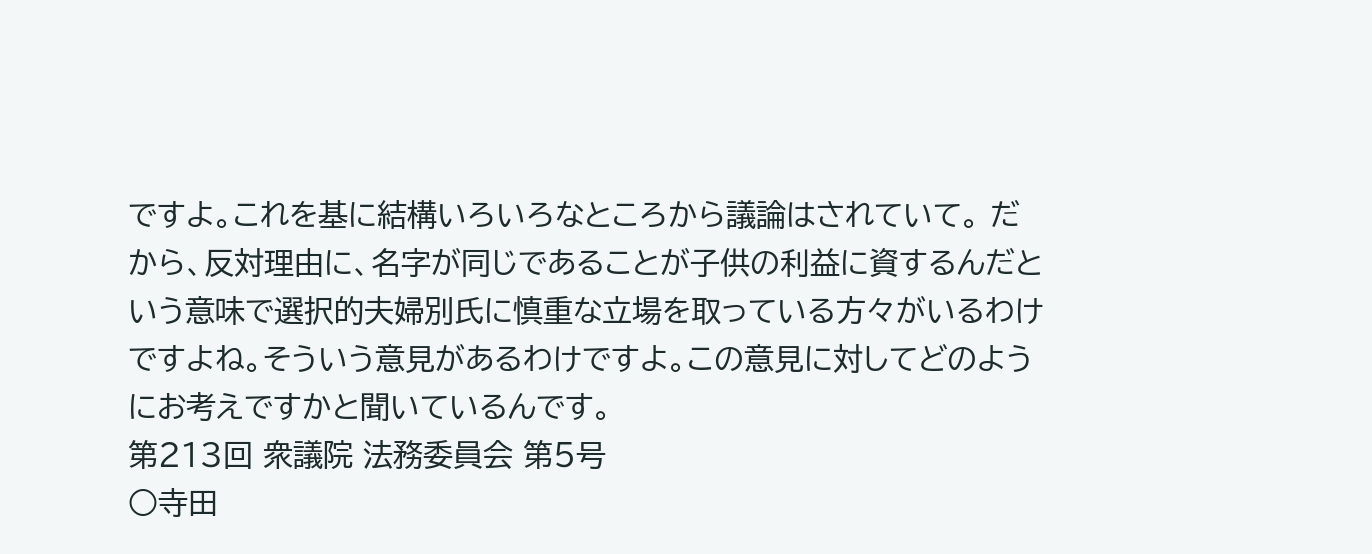ですよ。これを基に結構いろいろなところから議論はされていて。 だから、反対理由に、名字が同じであることが子供の利益に資するんだという意味で選択的夫婦別氏に慎重な立場を取っている方々がいるわけですよね。そういう意見があるわけですよ。この意見に対してどのようにお考えですかと聞いているんです。
第213回 衆議院 法務委員会 第5号
○寺田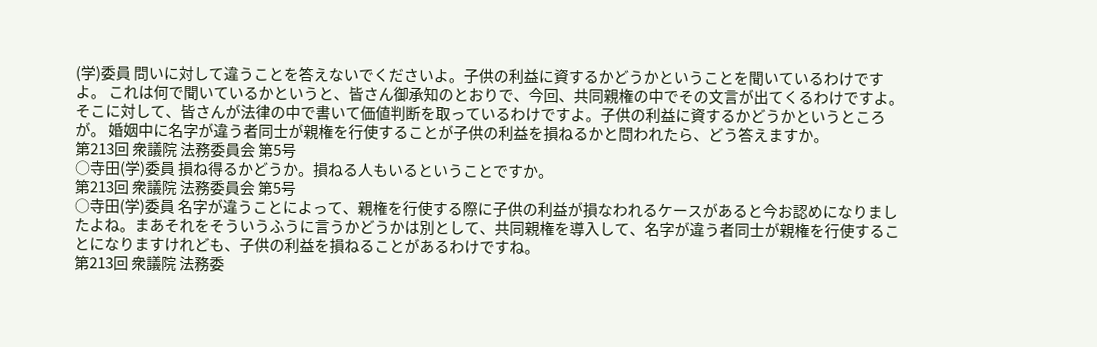(学)委員 問いに対して違うことを答えないでくださいよ。子供の利益に資するかどうかということを聞いているわけですよ。 これは何で聞いているかというと、皆さん御承知のとおりで、今回、共同親権の中でその文言が出てくるわけですよ。そこに対して、皆さんが法律の中で書いて価値判断を取っているわけですよ。子供の利益に資するかどうかというところが。 婚姻中に名字が違う者同士が親権を行使することが子供の利益を損ねるかと問われたら、どう答えますか。
第213回 衆議院 法務委員会 第5号
○寺田(学)委員 損ね得るかどうか。損ねる人もいるということですか。
第213回 衆議院 法務委員会 第5号
○寺田(学)委員 名字が違うことによって、親権を行使する際に子供の利益が損なわれるケースがあると今お認めになりましたよね。まあそれをそういうふうに言うかどうかは別として、共同親権を導入して、名字が違う者同士が親権を行使することになりますけれども、子供の利益を損ねることがあるわけですね。
第213回 衆議院 法務委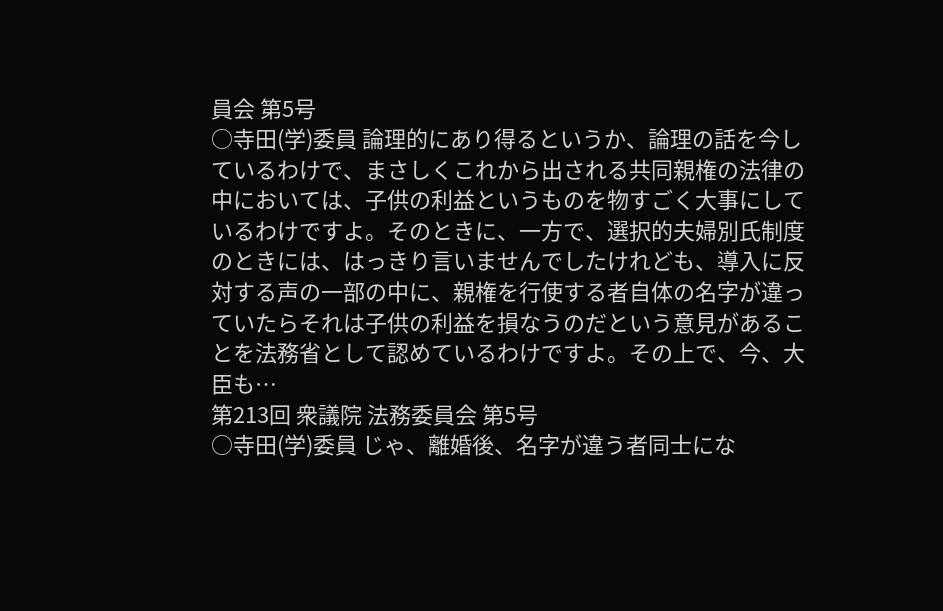員会 第5号
○寺田(学)委員 論理的にあり得るというか、論理の話を今しているわけで、まさしくこれから出される共同親権の法律の中においては、子供の利益というものを物すごく大事にしているわけですよ。そのときに、一方で、選択的夫婦別氏制度のときには、はっきり言いませんでしたけれども、導入に反対する声の一部の中に、親権を行使する者自体の名字が違っていたらそれは子供の利益を損なうのだという意見があることを法務省として認めているわけですよ。その上で、今、大臣も…
第213回 衆議院 法務委員会 第5号
○寺田(学)委員 じゃ、離婚後、名字が違う者同士にな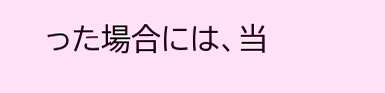った場合には、当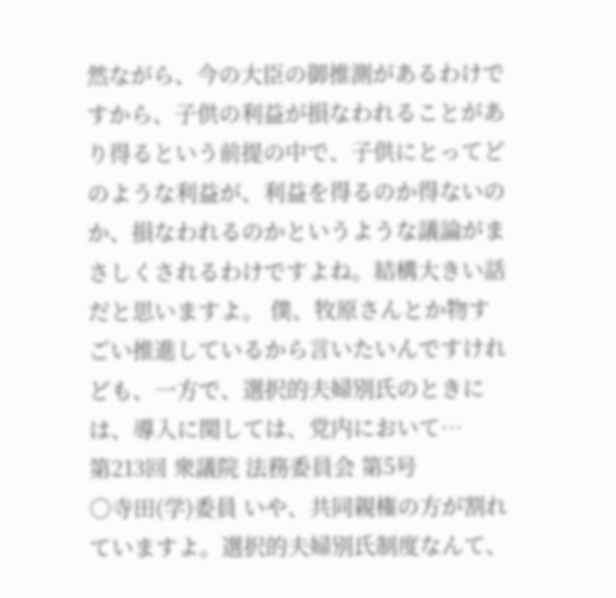然ながら、今の大臣の御推測があるわけですから、子供の利益が損なわれることがあり得るという前提の中で、子供にとってどのような利益が、利益を得るのか得ないのか、損なわれるのかというような議論がまさしくされるわけですよね。結構大きい話だと思いますよ。 僕、牧原さんとか物すごい推進しているから言いたいんですけれども、一方で、選択的夫婦別氏のときには、導入に関しては、党内において…
第213回 衆議院 法務委員会 第5号
○寺田(学)委員 いや、共同親権の方が割れていますよ。選択的夫婦別氏制度なんて、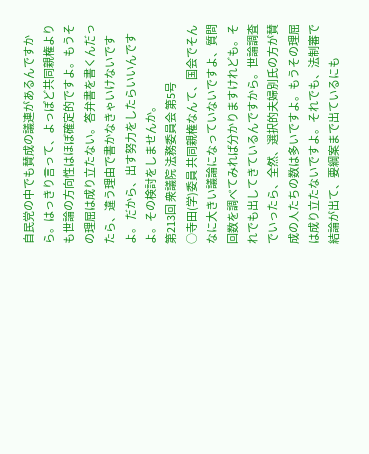自民党の中でも賛成の議連があるんですから。はっきり言って、よっぽど共同親権よりも世論の方向性はほぼ確定的ですよ。もうその理屈は成り立たない。答弁書を書くんだったら、違う理由で書かなきゃいけないですよ。 だから、出す努力をしたらいいんですよ。その検討をしませんか。
第213回 衆議院 法務委員会 第5号
○寺田(学)委員 共同親権なんて、国会でそんなに大きい議論になっていないですよ、質問回数を調べてみれば分かりますけれども。それでも出してきているんですから。世論調査でいったら、全然、選択的夫婦別氏の方が賛成の人たちの数は多いですよ。もうその理屈は成り立たないですよ。それでも、法制審で結論が出て、要綱案まで出ているにも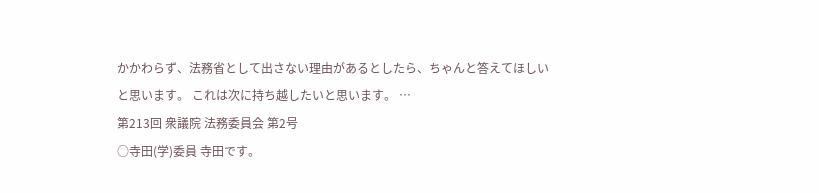かかわらず、法務省として出さない理由があるとしたら、ちゃんと答えてほしいと思います。 これは次に持ち越したいと思います。 …
第213回 衆議院 法務委員会 第2号
○寺田(学)委員 寺田です。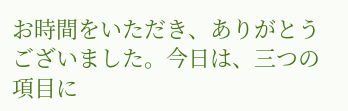お時間をいただき、ありがとうございました。今日は、三つの項目に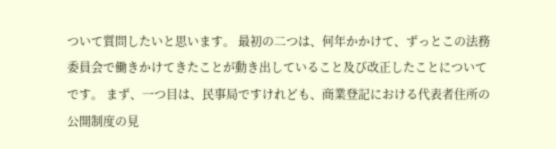ついて質問したいと思います。 最初の二つは、何年かかけて、ずっとこの法務委員会で働きかけてきたことが動き出していること及び改正したことについてです。 まず、一つ目は、民事局ですけれども、商業登記における代表者住所の公開制度の見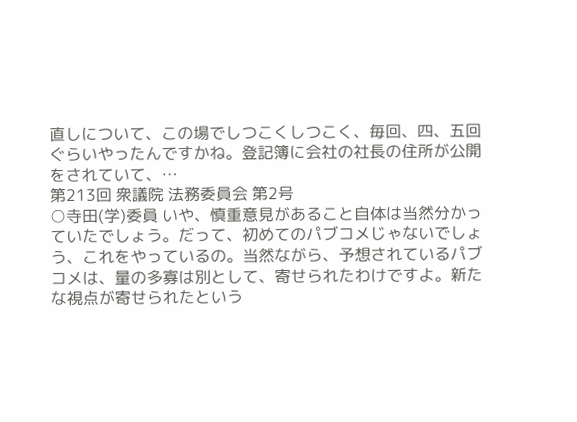直しについて、この場でしつこくしつこく、毎回、四、五回ぐらいやったんですかね。登記簿に会社の社長の住所が公開をされていて、…
第213回 衆議院 法務委員会 第2号
○寺田(学)委員 いや、慎重意見があること自体は当然分かっていたでしょう。だって、初めてのパブコメじゃないでしょう、これをやっているの。当然ながら、予想されているパブコメは、量の多寡は別として、寄せられたわけですよ。新たな視点が寄せられたという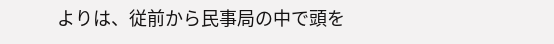よりは、従前から民事局の中で頭を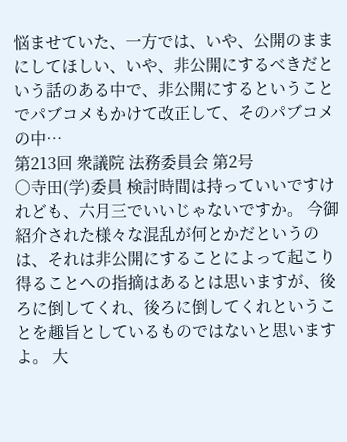悩ませていた、一方では、いや、公開のままにしてほしい、いや、非公開にするべきだという話のある中で、非公開にするということでパブコメもかけて改正して、そのパブコメの中…
第213回 衆議院 法務委員会 第2号
○寺田(学)委員 検討時間は持っていいですけれども、六月三でいいじゃないですか。 今御紹介された様々な混乱が何とかだというのは、それは非公開にすることによって起こり得ることへの指摘はあるとは思いますが、後ろに倒してくれ、後ろに倒してくれということを趣旨としているものではないと思いますよ。 大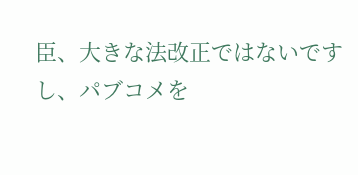臣、大きな法改正ではないですし、パブコメを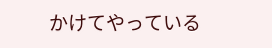かけてやっている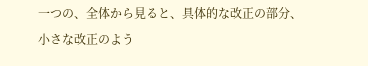一つの、全体から見ると、具体的な改正の部分、小さな改正のよう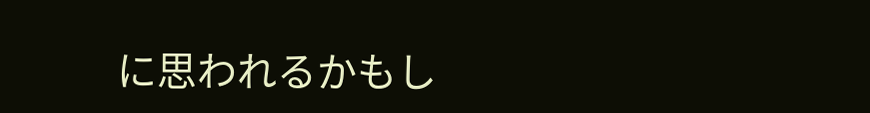に思われるかもし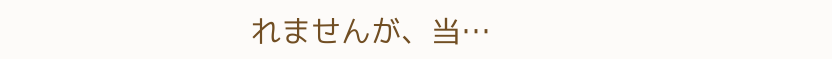れませんが、当…